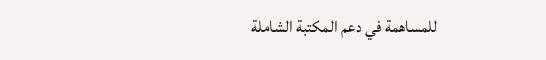للمساهمة في دعم المكتبة الشاملة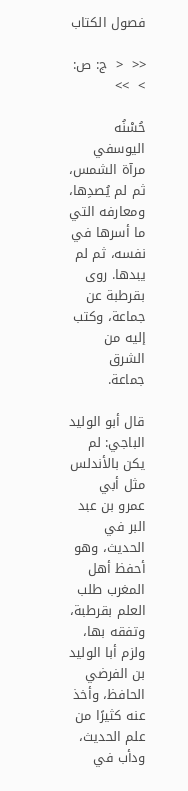فصول الكتاب

<<  <  ج: ص:  >  >>

حُسْنُه اليوسفي مرآة الشمس، ثم لم يُصدِها، ومعارفه التي ما أسرها في نفسه، ثم لم يبدها. روى بقرطبة عن جماعة، وكتب إليه من الشرق جماعة.

قال أبو الوليد الباجي: لم يكن بالأندلس مثل أبي عمرو بن عبد البر في الحديث، وهو أحفظ أهل المغرب طلب العلم بقرطبة، وتفقه بها، ولزم أبا الوليد بن الفرضي الحافظ، وأخذ عنه كثيرًا من علم الحديث، ودأب في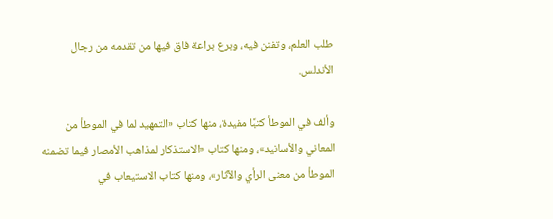طلب العلم، وتفنن فيه، وبرع براعة فاق فيها من تقدمه من رجال الأندلس.

وألف في الموطأ كتبًا مفيدة، منها كتاب «التمهيد لما في الموطأ من المعاني والأسانيد»، ومنها كتاب «الاستذكار لمذاهب الأمصار فيما تضمنه الموطأ من معنى الرأي والآثار»، ومنها كتاب الاستيعاب في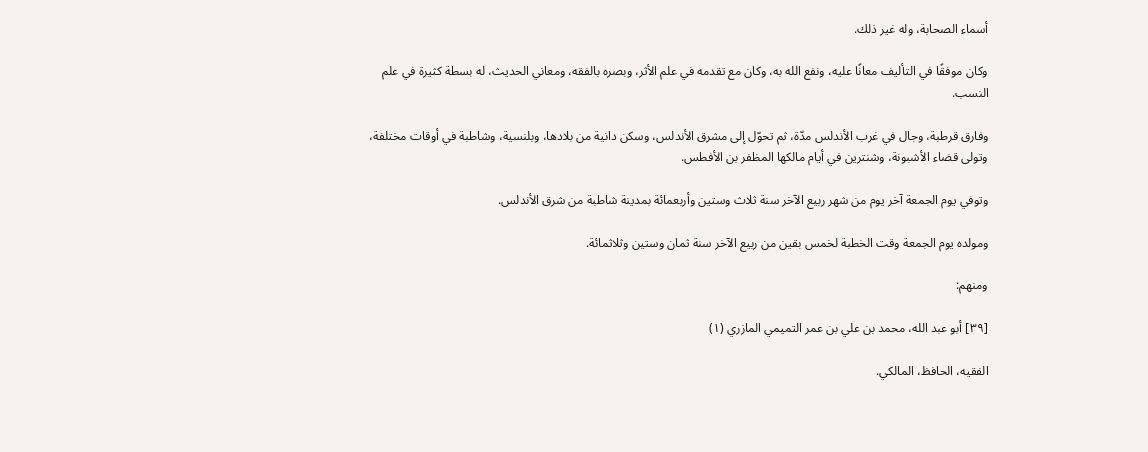أسماء الصحابة، وله غير ذلك.

وكان موفقًا في التأليف معانًا عليه، ونفع الله به، وكان مع تقدمه في علم الأثر، وبصره بالفقه، ومعاني الحديث، له بسطة كثيرة في علم النسب.

وفارق قرطبة، وجال في غرب الأندلس مدّة، ثم تحوّل إلى مشرق الأندلس، وسكن دانية من بلادها، وبلنسية، وشاطبة في أوقات مختلفة، وتولى قضاء الأشبونة، وشنترين في أيام مالكها المظفر بن الأفطس.

وتوفي يوم الجمعة آخر يوم من شهر ربيع الآخر سنة ثلاث وستين وأربعمائة بمدينة شاطبة من شرق الأندلس.

ومولده يوم الجمعة وقت الخطبة لخمس بقين من ربيع الآخر سنة ثمان وستين وثلاثمائة.

ومنهم:

[٣٩] أبو عبد الله، محمد بن علي بن عمر التميمي المازري (١)

الفقيه، الحافظ، المالكي.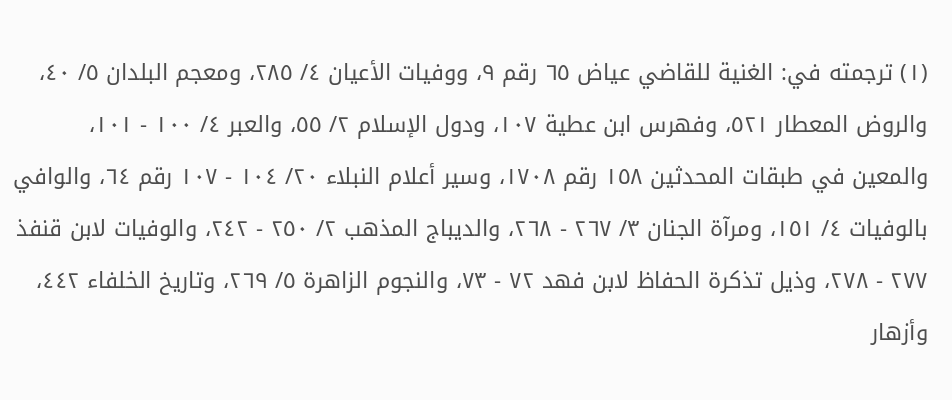(١) ترجمته في: الغنية للقاضي عياض ٦٥ رقم ٩، ووفيات الأعيان ٤/ ٢٨٥، ومعجم البلدان ٥/ ٤٠، والروض المعطار ٥٢١، وفهرس ابن عطية ١٠٧، ودول الإسلام ٢/ ٥٥، والعبر ٤/ ١٠٠ - ١٠١، والمعين في طبقات المحدثين ١٥٨ رقم ١٧٠٨، وسير أعلام النبلاء ٢٠/ ١٠٤ - ١٠٧ رقم ٦٤، والوافي بالوفيات ٤/ ١٥١، ومرآة الجنان ٣/ ٢٦٧ - ٢٦٨، والديباج المذهب ٢/ ٢٥٠ - ٢٤٢، والوفيات لابن قنفذ ٢٧٧ - ٢٧٨، وذيل تذكرة الحفاظ لابن فهد ٧٢ - ٧٣، والنجوم الزاهرة ٥/ ٢٦٩، وتاريخ الخلفاء ٤٤٢، وأزهار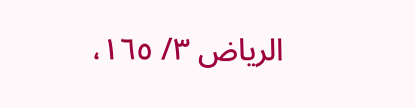الرياض ٣/ ١٦٥،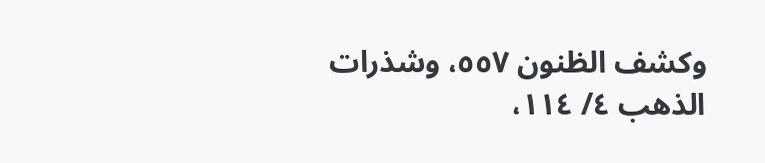وكشف الظنون ٥٥٧، وشذرات الذهب ٤/ ١١٤،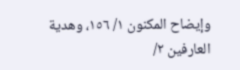وإيضاح المكنون ١/ ١٥٦، وهدية العارفين ٢/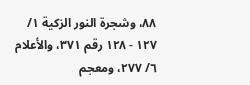٨٨، وشجرة النور الزكية ١/ ١٢٧ - ١٢٨ رقم ٣٧١، والأعلام ٦/ ٢٧٧، ومعجم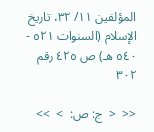المؤلفين ١١/ ٣٢، تاريخ الإسلام (السنوات ٥٢١ - ٥٤٠ هـ) ص ٤٢٥ رقم ٣٠٢

<<  <  ج: ص:  >  >>